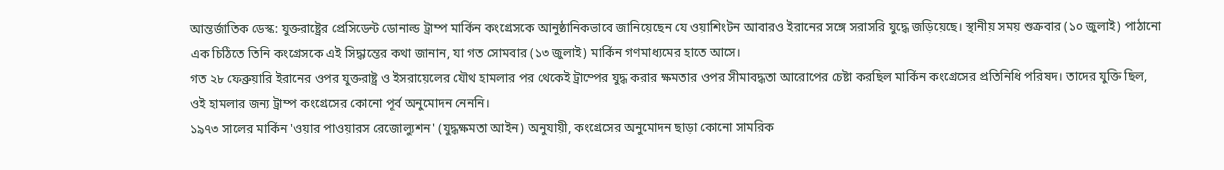আন্তর্জাতিক ডেস্ক: যুক্তরাষ্ট্রের প্রেসিডেন্ট ডোনাল্ড ট্রাম্প মার্কিন কংগ্রেসকে আনুষ্ঠানিকভাবে জানিয়েছেন যে ওয়াশিংটন আবারও ইরানের সঙ্গে সরাসরি যুদ্ধে জড়িয়েছে। স্থানীয় সময় শুক্রবার (১০ জুলাই) পাঠানো এক চিঠিতে তিনি কংগ্রেসকে এই সিদ্ধান্তের কথা জানান, যা গত সোমবার (১৩ জুলাই) মার্কিন গণমাধ্যমের হাতে আসে।
গত ২৮ ফেব্রুয়ারি ইরানের ওপর যুক্তরাষ্ট্র ও ইসরায়েলের যৌথ হামলার পর থেকেই ট্রাম্পের যুদ্ধ করার ক্ষমতার ওপর সীমাবদ্ধতা আরোপের চেষ্টা করছিল মার্কিন কংগ্রেসের প্রতিনিধি পরিষদ। তাদের যুক্তি ছিল, ওই হামলার জন্য ট্রাম্প কংগ্রেসের কোনো পূর্ব অনুমোদন নেননি।
১৯৭৩ সালের মার্কিন 'ওয়ার পাওয়ারস রেজোল্যুশন' (যুদ্ধক্ষমতা আইন) অনুযায়ী, কংগ্রেসের অনুমোদন ছাড়া কোনো সামরিক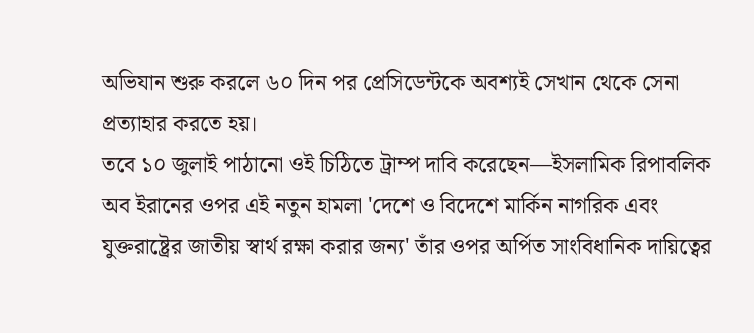অভিযান শুরু করলে ৬০ দিন পর প্রেসিডেন্টকে অবশ্যই সেখান থেকে সেনা প্রত্যাহার করতে হয়।
তবে ১০ জুলাই পাঠানো ওই চিঠিতে ট্রাম্প দাবি করেছেন—ইসলামিক রিপাবলিক অব ইরানের ওপর এই নতুন হামলা 'দেশে ও বিদেশে মার্কিন নাগরিক এবং যুক্তরাষ্ট্রের জাতীয় স্বার্থ রক্ষা করার জন্য' তাঁর ওপর অর্পিত সাংবিধানিক দায়িত্বের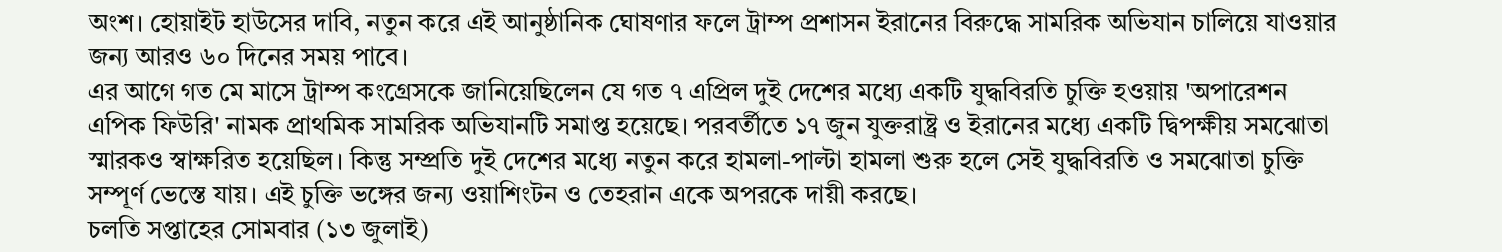অংশ। হোয়াইট হাউসের দাবি, নতুন করে এই আনুষ্ঠানিক ঘোষণার ফলে ট্রাম্প প্রশাসন ইরানের বিরুদ্ধে সামরিক অভিযান চালিয়ে যাওয়ার জন্য আরও ৬০ দিনের সময় পাবে।
এর আগে গত মে মাসে ট্রাম্প কংগ্রেসকে জানিয়েছিলেন যে গত ৭ এপ্রিল দুই দেশের মধ্যে একটি যুদ্ধবিরতি চুক্তি হওয়ায় 'অপারেশন এপিক ফিউরি' নামক প্রাথমিক সামরিক অভিযানটি সমাপ্ত হয়েছে। পরবর্তীতে ১৭ জুন যুক্তরাষ্ট্র ও ইরানের মধ্যে একটি দ্বিপক্ষীয় সমঝোতা স্মারকও স্বাক্ষরিত হয়েছিল। কিন্তু সম্প্রতি দুই দেশের মধ্যে নতুন করে হামলা-পাল্টা হামলা শুরু হলে সেই যুদ্ধবিরতি ও সমঝোতা চুক্তি সম্পূর্ণ ভেস্তে যায়। এই চুক্তি ভঙ্গের জন্য ওয়াশিংটন ও তেহরান একে অপরকে দায়ী করছে।
চলতি সপ্তাহের সোমবার (১৩ জুলাই)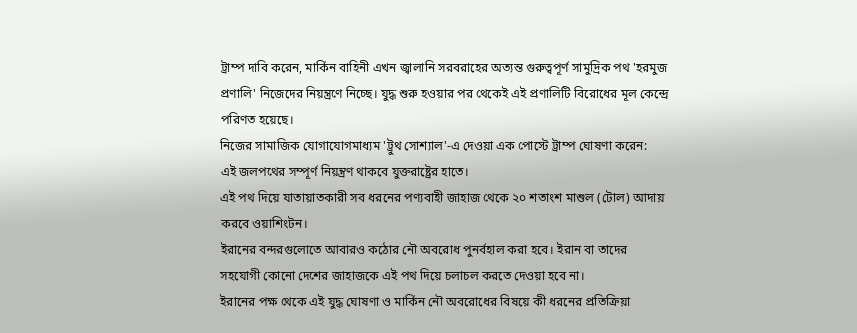ট্রাম্প দাবি করেন, মার্কিন বাহিনী এখন জ্বালানি সরবরাহের অত্যন্ত গুরুত্বপূর্ণ সামুদ্রিক পথ 'হরমুজ প্রণালি' নিজেদের নিয়ন্ত্রণে নিচ্ছে। যুদ্ধ শুরু হওয়ার পর থেকেই এই প্রণালিটি বিরোধের মূল কেন্দ্রে পরিণত হয়েছে।
নিজের সামাজিক যোগাযোগমাধ্যম 'ট্রুথ সোশ্যাল'-এ দেওয়া এক পোস্টে ট্রাম্প ঘোষণা করেন:
এই জলপথের সম্পূর্ণ নিয়ন্ত্রণ থাকবে যুক্তরাষ্ট্রের হাতে।
এই পথ দিয়ে যাতায়াতকারী সব ধরনের পণ্যবাহী জাহাজ থেকে ২০ শতাংশ মাশুল (টোল) আদায় করবে ওয়াশিংটন।
ইরানের বন্দরগুলোতে আবারও কঠোর নৌ অবরোধ পুনর্বহাল করা হবে। ইরান বা তাদের সহযোগী কোনো দেশের জাহাজকে এই পথ দিয়ে চলাচল করতে দেওয়া হবে না।
ইরানের পক্ষ থেকে এই যুদ্ধ ঘোষণা ও মার্কিন নৌ অবরোধের বিষয়ে কী ধরনের প্রতিক্রিয়া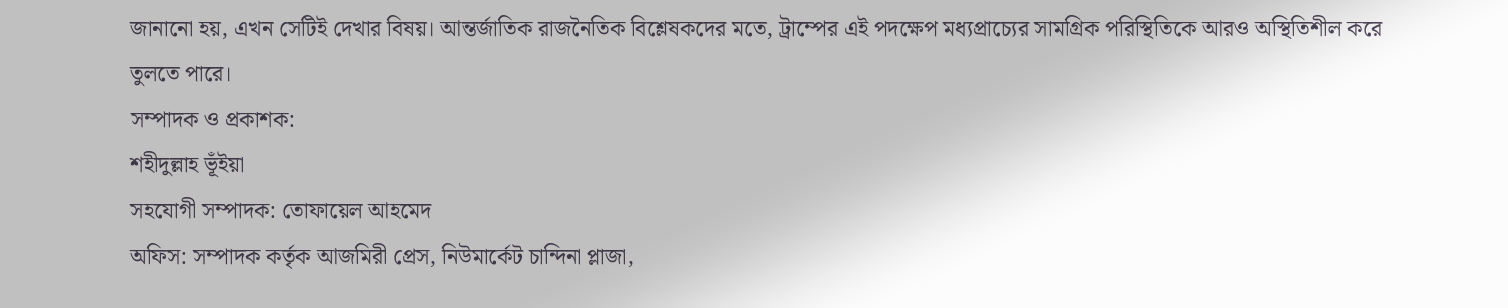জানানো হয়, এখন সেটিই দেখার বিষয়। আন্তর্জাতিক রাজনৈতিক বিশ্লেষকদের মতে, ট্রাম্পের এই পদক্ষেপ মধ্যপ্রাচ্যের সামগ্রিক পরিস্থিতিকে আরও অস্থিতিশীল করে তুলতে পারে।
সম্পাদক ও প্রকাশক:
শহীদুল্লাহ ভূঁইয়া
সহযোগী সম্পাদক: তোফায়েল আহমেদ
অফিস: সম্পাদক কর্তৃক আজমিরী প্রেস, নিউমার্কেট চান্দিনা প্লাজা,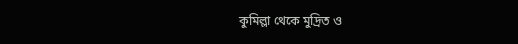কুমিল্লা থেকে মুদ্রিত ও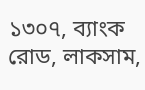১৩০৭, ব্যাংক রোড, লাকসাম,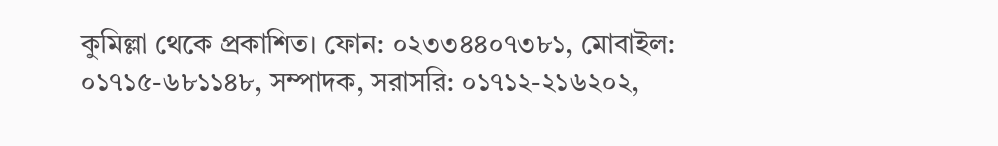কুমিল্লা থেকে প্রকাশিত। ফোন: ০২৩৩৪৪০৭৩৮১, মোবাইল: ০১৭১৫-৬৮১১৪৮, সম্পাদক, সরাসরি: ০১৭১২-২১৬২০২,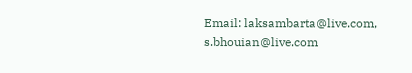Email: laksambarta@live.com, s.bhouian@live.com